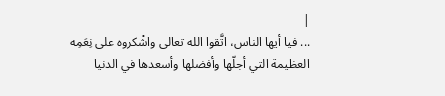|
... فيا أيها الناس، اتَّقوا الله تعالى واشْكروه على نِعَمِه العظيمة التي أجلّها وأفضلها وأسعدها في الدنيا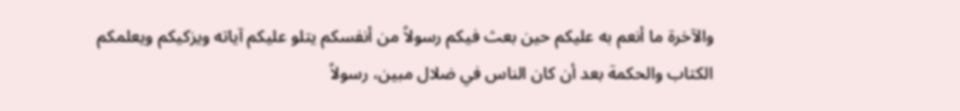والآخرة ما أنعم به عليكم حين بعث فيكم رسولاً من أنفسكم يتلو عليكم آياته ويزكيكم ويعلمكم الكتاب والحكمة بعد أن كان الناس في ضلال مبين، رسولاً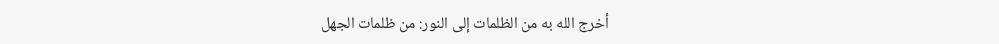أخرج الله به من الظلمات إلى النور: من ظلمات الجهل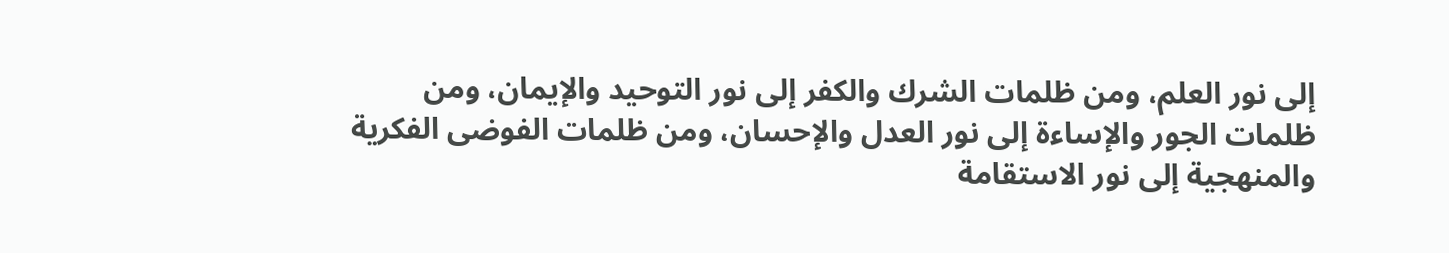إلى نور العلم، ومن ظلمات الشرك والكفر إلى نور التوحيد والإيمان، ومن ظلمات الجور والإساءة إلى نور العدل والإحسان، ومن ظلمات الفوضى الفكرية والمنهجية إلى نور الاستقامة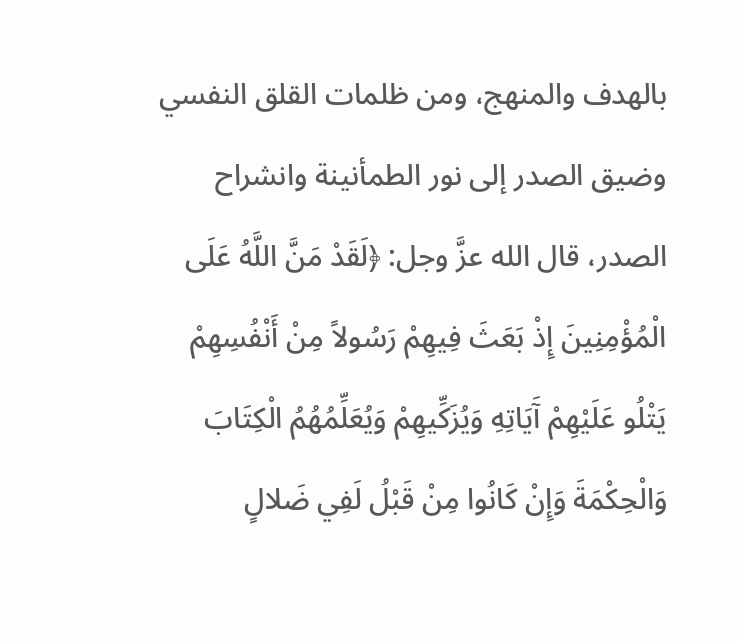بالهدف والمنهج، ومن ظلمات القلق النفسي وضيق الصدر إلى نور الطمأنينة وانشراح الصدر، قال الله عزَّ وجل: ﴿لَقَدْ مَنَّ اللَّهُ عَلَى الْمُؤْمِنِينَ إِذْ بَعَثَ فِيهِمْ رَسُولاً مِنْ أَنْفُسِهِمْ يَتْلُو عَلَيْهِمْ آَيَاتِهِ وَيُزَكِّيهِمْ وَيُعَلِّمُهُمُ الْكِتَابَ وَالْحِكْمَةَ وَإِنْ كَانُوا مِنْ قَبْلُ لَفِي ضَلالٍ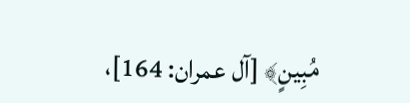مُبِينٍ﴾ [آل عمران: 164]،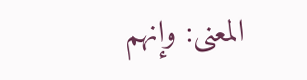المعنى: وإنهم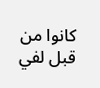كانوا من قبل لفي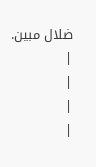ضلال مبين.
|
|
|
|